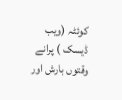کوئٹہ (ویب ڈیسک ) پرانے وقتوں بارش اور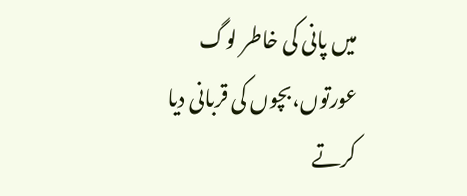میں پانی کی خاطر لوگ عورتوں،بچوں کی قربانی دیا کرتے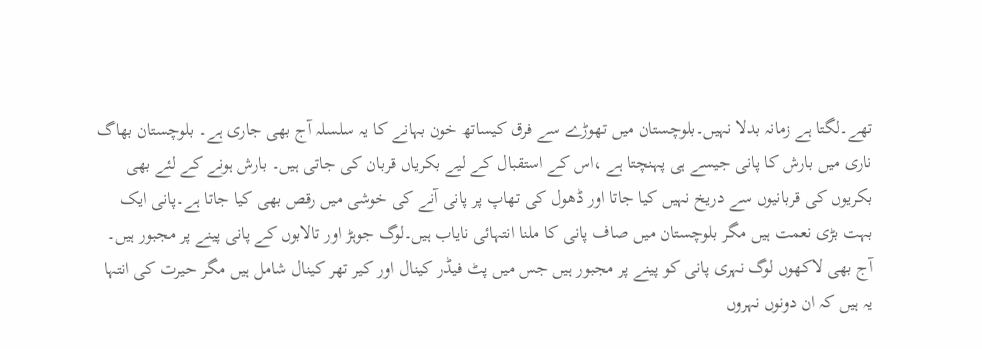تھے۔لگتا ہے زمانہ بدلا نہیں۔بلوچستان میں تھوڑے سے فرق کیساتھ خون بہانے کا یہ سلسلہ آج بھی جاری ہے۔ بلوچستان بھاگ ناری میں بارش کا پانی جیسے ہی پہنچتا ہے ،اس کے استقبال کے لیے بکریاں قربان کی جاتی ہیں۔ بارش ہونے کے لئے بھی بکریوں کی قربانیوں سے دریخ نہیں کیا جاتا اور ڈھول کی تھاپ پر پانی آنے کی خوشی میں رقص بھی کیا جاتا ہے۔پانی ایک بہت بڑی نعمت ہیں مگر بلوچستان میں صاف پانی کا ملنا انتہائی نایاب ہیں۔لوگ جوہڑ اور تالابوں کے پانی پینے پر مجبور ہیں۔ آج بھی لاکھوں لوگ نہری پانی کو پینے پر مجبور ہیں جس میں پٹ فیڈر کینال اور کیر تھر کینال شامل ہیں مگر حیرت کی انتہا یہ ہیں کہ ان دونوں نہروں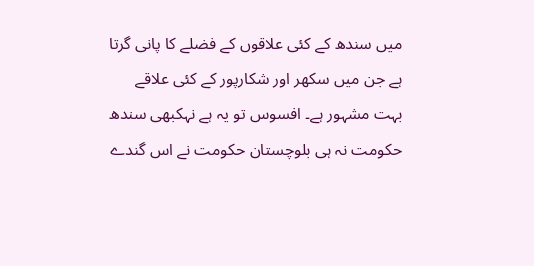میں سندھ کے کئی علاقوں کے فضلے کا پانی گرتا ہے جن میں سکھر اور شکارپور کے کئی علاقے بہت مشہور ہے۔ افسوس تو یہ ہے نہکبھی سندھ حکومت نہ ہی بلوچستان حکومت نے اس گندے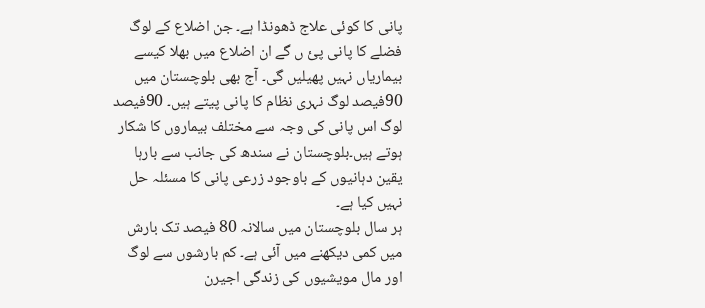پانی کا کوئی علاج ڈھونڈا ہے۔ جن اضلاع کے لوگ فضلے کا پانی پئ ں گے ان اضلاع میں بھلا کیسے بیماریاں نہیں پھیلیں گی۔ آج بھی بلوچستان میں 90فیصد لوگ نہری نظام کا پانی پیتے ہیں۔ 90فیصد لوگ اس پانی کی وجہ سے مختلف بیماروں کا شکار ہوتے ہیں۔بلوچستان نے سندھ کی جانب سے بارہا یقین دہانیوں کے باوجود زرعی پانی کا مسئلہ حل نہیں کیا ہے۔
ہر سال بلوچستان میں سالانہ 80 فیصد تک بارش میں کمی دیکھنے میں آئی ہے۔ کم بارشوں سے لوگ اور مال مویشیوں کی زندگی اجیرن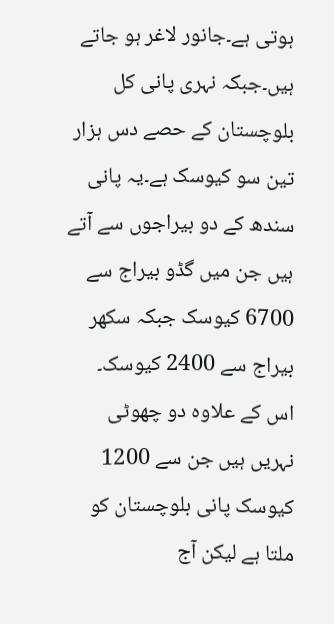ہوتی ہے۔جانور لاغر ہو جاتے ہیں۔جبکہ نہری پانی کل بلوچستان کے حصے دس ہزار تین سو کیوسک ہے۔یہ پانی سندھ کے دو بیراجوں سے آتے ہیں جن میں گڈو بیراج سے 6700 کیوسک جبکہ سکھر بیراج سے 2400 کیوسک۔ اس کے علاوہ دو چھوٹی نہریں ہیں جن سے 1200 کیوسک پانی بلوچستان کو ملتا ہے لیکن آج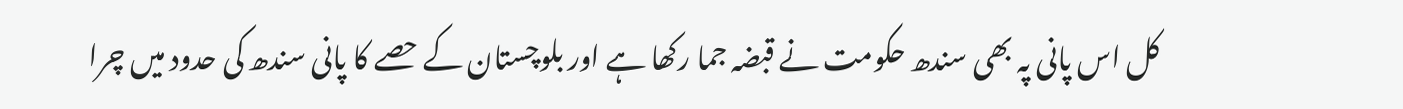کل اس پانی پہ بھی سندھ حکومت نے قبضہ جما رکھا ہے اور بلوچستان کے حصے کا پانی سندھ کی حدود میں چرا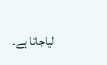لیاجاتا ہے۔